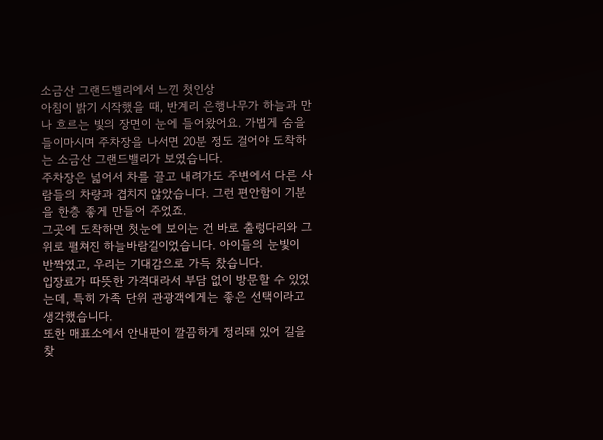소금산 그랜드밸리에서 느낀 첫인상
아침이 밝기 시작했을 때, 반계리 은행나무가 하늘과 만나 흐르는 빛의 장면이 눈에 들어왔어요. 가볍게 숨을 들이마시며 주차장을 나서면 20분 정도 걸어야 도착하는 소금산 그랜드밸리가 보였습니다.
주차장은 넓어서 차를 끌고 내려가도 주변에서 다른 사람들의 차량과 겹치지 않았습니다. 그런 편안함이 기분을 한층 좋게 만들어 주었죠.
그곳에 도착하면 첫눈에 보이는 건 바로 출렁다리와 그 위로 펼쳐진 하늘바람길이었습니다. 아이들의 눈빛이 반짝였고, 우리는 기대감으로 가득 찼습니다.
입장료가 따뜻한 가격대라서 부담 없이 방문할 수 있었는데, 특히 가족 단위 관광객에게는 좋은 선택이라고 생각했습니다.
또한 매표소에서 안내판이 깔끔하게 정리돼 있어 길을 찾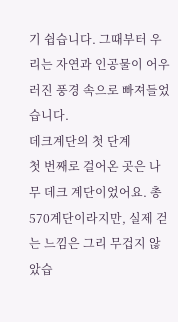기 쉽습니다. 그때부터 우리는 자연과 인공물이 어우러진 풍경 속으로 빠져들었습니다.
데크계단의 첫 단계
첫 번째로 걸어온 곳은 나무 데크 계단이었어요. 총 570계단이라지만, 실제 걷는 느낌은 그리 무겁지 않았습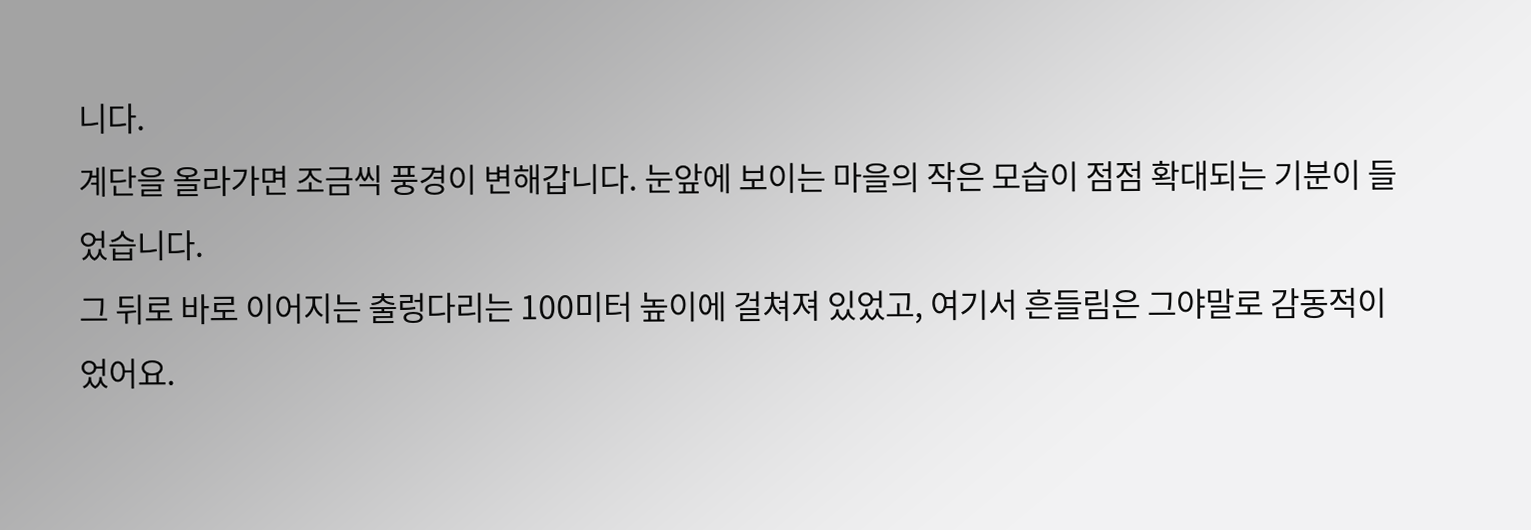니다.
계단을 올라가면 조금씩 풍경이 변해갑니다. 눈앞에 보이는 마을의 작은 모습이 점점 확대되는 기분이 들었습니다.
그 뒤로 바로 이어지는 출렁다리는 100미터 높이에 걸쳐져 있었고, 여기서 흔들림은 그야말로 감동적이었어요.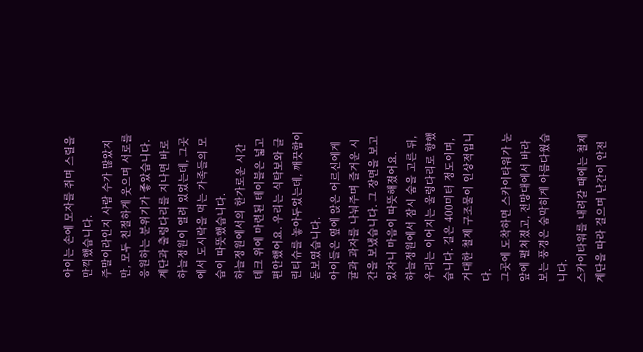아이는 손에 모자를 쥐며 스릴을 만끽했습니다.
주말이라인지 사람 수가 많았지만, 모두 친절하게 웃으며 서로를 응원하는 분위기가 좋았습니다.
계단과 출렁다리를 지나면 바로 하늘정원이 열려 있었는데, 그곳에서 도시락을 먹는 가족들의 모습이 따뜻했습니다.
하늘정원에서의 한가로운 시간
데크 위에 마련된 테이블은 넓고 편안했어요. 우리는 식탁보와 클린티슈를 놓아두었는데, 깨끗함이 돋보였습니다.
아이들은 옆에 앉은 어르신에게 귤과 과자를 나눠주며 즐거운 시간을 보냈습니다. 그 장면을 보고 있자니 마음이 따뜻해졌어요.
하늘정원에서 잠시 숨을 고른 뒤, 우리는 이어지는 울렁다리로 향했습니다. 길은 400미터 정도이며, 거대한 철제 구조물이 인상적입니다.
그곳에 도착하면 스카이타워가 눈앞에 펼쳐졌고, 전망대에서 바라보는 풍경은 숨막히게 아름다웠습니다.
스카이타워를 내려갈 때에는 철제 계단을 따라 걸으며 난간이 안전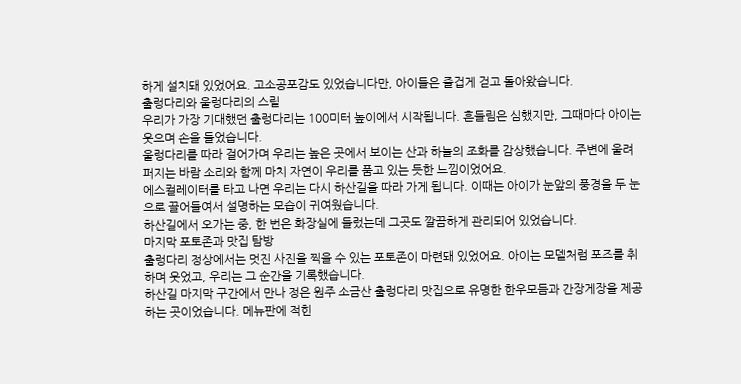하게 설치돼 있었어요. 고소공포감도 있었습니다만, 아이들은 즐겁게 걷고 돌아왔습니다.
출렁다리와 울렁다리의 스릴
우리가 가장 기대했던 출렁다리는 100미터 높이에서 시작됩니다. 흔들림은 심했지만, 그때마다 아이는 웃으며 손을 들었습니다.
울렁다리를 따라 걸어가며 우리는 높은 곳에서 보이는 산과 하늘의 조화를 감상했습니다. 주변에 울려 퍼지는 바람 소리와 함께 마치 자연이 우리를 품고 있는 듯한 느낌이었어요.
에스컬레이터를 타고 나면 우리는 다시 하산길을 따라 가게 됩니다. 이때는 아이가 눈앞의 풍경을 두 눈으로 끌어들여서 설명하는 모습이 귀여웠습니다.
하산길에서 오가는 중, 한 번은 화장실에 들렀는데 그곳도 깔끔하게 관리되어 있었습니다.
마지막 포토존과 맛집 탐방
출렁다리 정상에서는 멋진 사진을 찍을 수 있는 포토존이 마련돼 있었어요. 아이는 모델처럼 포즈를 취하며 웃었고, 우리는 그 순간을 기록했습니다.
하산길 마지막 구간에서 만나 정은 원주 소금산 출렁다리 맛집으로 유명한 한우모듬과 간장게장을 제공하는 곳이었습니다. 메뉴판에 적힌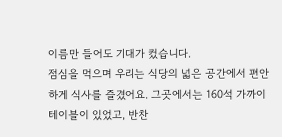이름만 들어도 기대가 컸습니다.
점심을 먹으며 우리는 식당의 넓은 공간에서 편안하게 식사를 즐겼어요. 그곳에서는 160석 가까이 테이블이 있었고, 반찬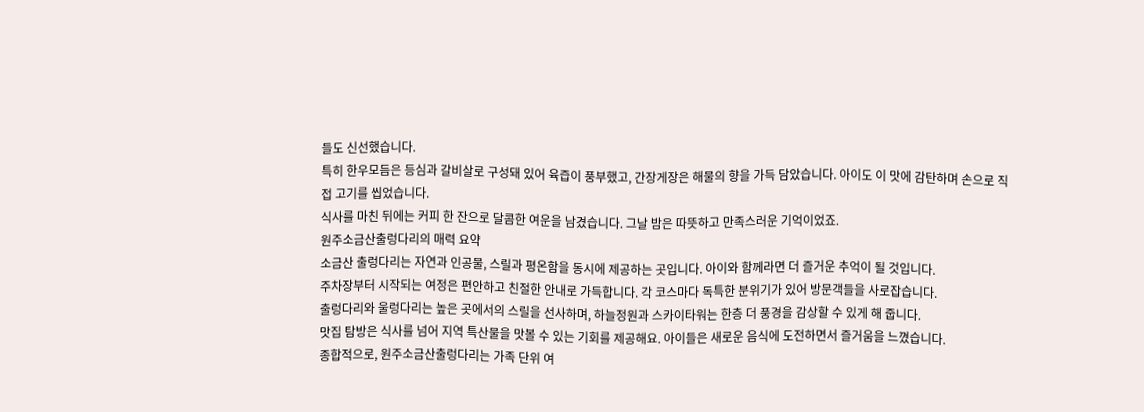들도 신선했습니다.
특히 한우모듬은 등심과 갈비살로 구성돼 있어 육즙이 풍부했고, 간장게장은 해물의 향을 가득 담았습니다. 아이도 이 맛에 감탄하며 손으로 직접 고기를 씹었습니다.
식사를 마친 뒤에는 커피 한 잔으로 달콤한 여운을 남겼습니다. 그날 밤은 따뜻하고 만족스러운 기억이었죠.
원주소금산출렁다리의 매력 요약
소금산 출렁다리는 자연과 인공물, 스릴과 평온함을 동시에 제공하는 곳입니다. 아이와 함께라면 더 즐거운 추억이 될 것입니다.
주차장부터 시작되는 여정은 편안하고 친절한 안내로 가득합니다. 각 코스마다 독특한 분위기가 있어 방문객들을 사로잡습니다.
출렁다리와 울렁다리는 높은 곳에서의 스릴을 선사하며, 하늘정원과 스카이타워는 한층 더 풍경을 감상할 수 있게 해 줍니다.
맛집 탐방은 식사를 넘어 지역 특산물을 맛볼 수 있는 기회를 제공해요. 아이들은 새로운 음식에 도전하면서 즐거움을 느꼈습니다.
종합적으로, 원주소금산출렁다리는 가족 단위 여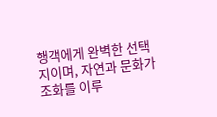행객에게 완벽한 선택지이며, 자연과 문화가 조화를 이루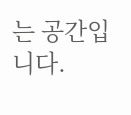는 공간입니다.